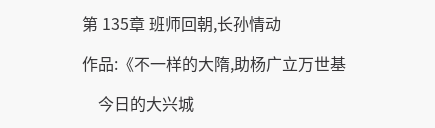第 135章 班师回朝,长孙情动

作品:《不一样的大隋,助杨广立万世基

    今日的大兴城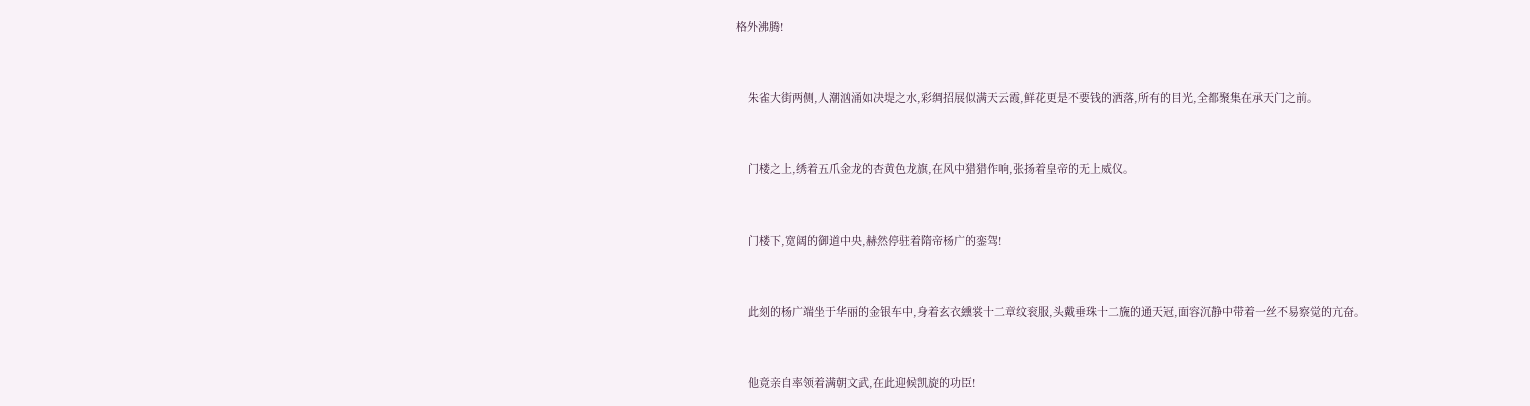格外沸腾!


    朱雀大街两侧,人潮汹涌如决堤之水,彩绸招展似满天云霞,鲜花更是不要钱的洒落,所有的目光,全都聚集在承天门之前。


    门楼之上,绣着五爪金龙的杏黄色龙旗,在风中猎猎作响,张扬着皇帝的无上威仪。


    门楼下,宽阔的御道中央,赫然停驻着隋帝杨广的銮驾!


    此刻的杨广端坐于华丽的金银车中,身着玄衣纁裳十二章纹衮服,头戴垂珠十二旒的通天冠,面容沉静中带着一丝不易察觉的亢奋。


    他竟亲自率领着满朝文武,在此迎候凯旋的功臣!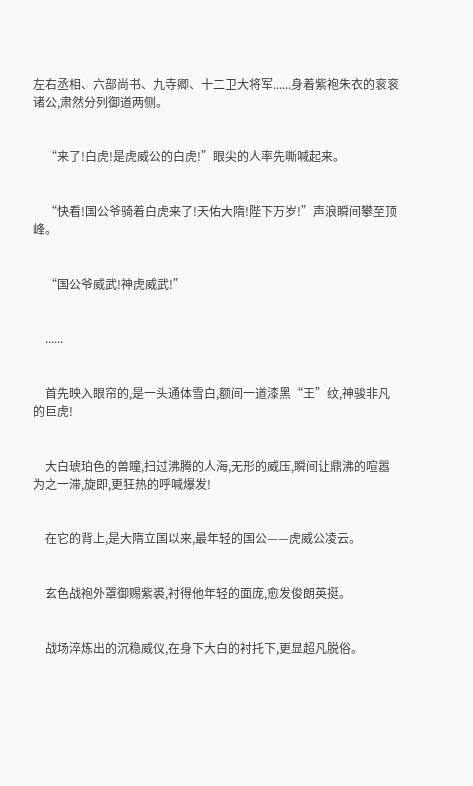左右丞相、六部尚书、九寺卿、十二卫大将军......身着紫袍朱衣的衮衮诸公,肃然分列御道两侧。


    “来了!白虎!是虎威公的白虎!”眼尖的人率先嘶喊起来。


    “快看!国公爷骑着白虎来了!天佑大隋!陛下万岁!”声浪瞬间攀至顶峰。


    “国公爷威武!神虎威武!”


    ......


    首先映入眼帘的,是一头通体雪白,额间一道漆黑“王”纹,神骏非凡的巨虎!


    大白琥珀色的兽瞳,扫过沸腾的人海,无形的威压,瞬间让鼎沸的喧嚣为之一滞,旋即,更狂热的呼喊爆发!


    在它的背上,是大隋立国以来,最年轻的国公——虎威公凌云。


    玄色战袍外罩御赐紫裘,衬得他年轻的面庞,愈发俊朗英挺。


    战场淬炼出的沉稳威仪,在身下大白的衬托下,更显超凡脱俗。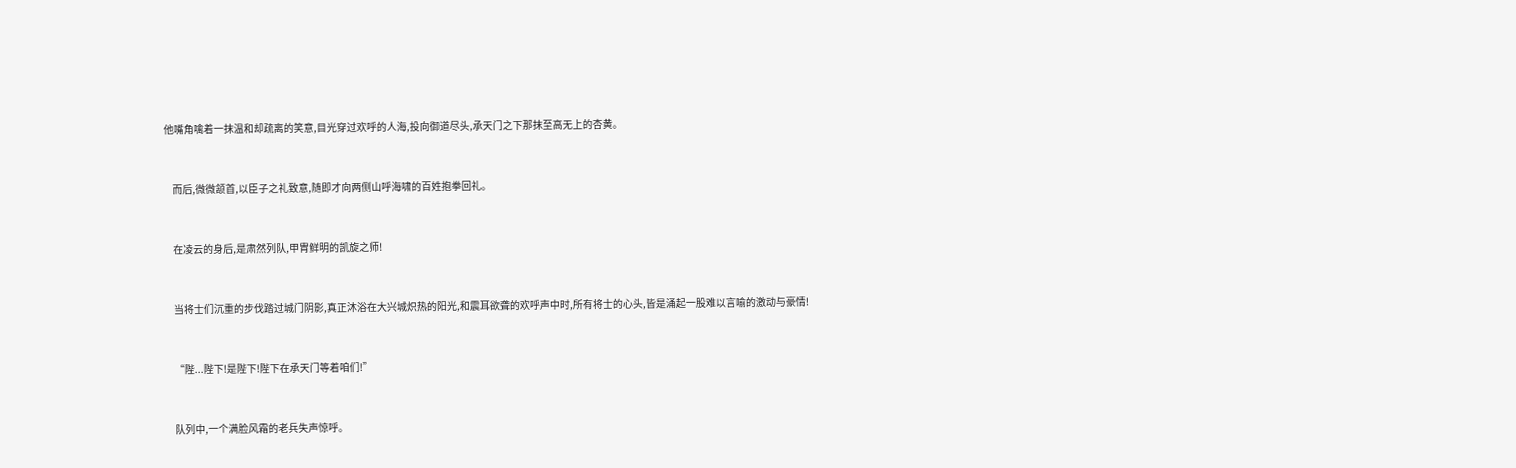他嘴角噙着一抹温和却疏离的笑意,目光穿过欢呼的人海,投向御道尽头,承天门之下那抹至高无上的杏黄。


    而后,微微颔首,以臣子之礼致意,随即才向两侧山呼海啸的百姓抱拳回礼。


    在凌云的身后,是肃然列队,甲胄鲜明的凯旋之师!


    当将士们沉重的步伐踏过城门阴影,真正沐浴在大兴城炽热的阳光,和震耳欲聋的欢呼声中时,所有将士的心头,皆是涌起一股难以言喻的激动与豪情!


    “陛...陛下!是陛下!陛下在承天门等着咱们!”


    队列中,一个满脸风霜的老兵失声惊呼。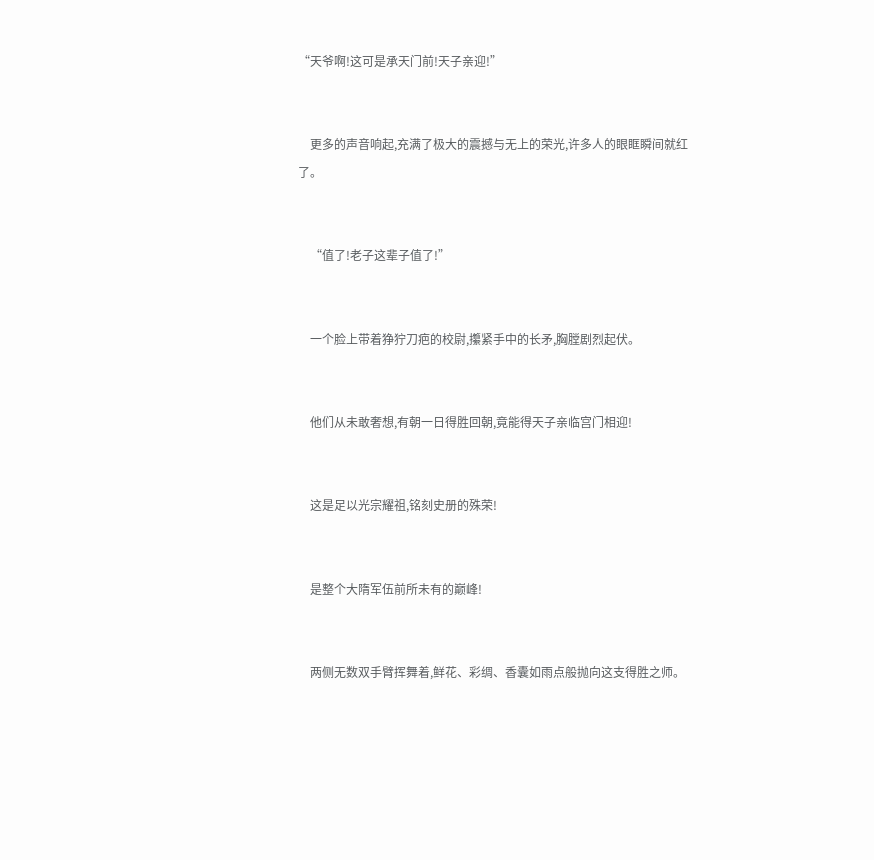“天爷啊!这可是承天门前!天子亲迎!”


    更多的声音响起,充满了极大的震撼与无上的荣光,许多人的眼眶瞬间就红了。


    “值了!老子这辈子值了!”


    一个脸上带着狰狞刀疤的校尉,攥紧手中的长矛,胸膛剧烈起伏。


    他们从未敢奢想,有朝一日得胜回朝,竟能得天子亲临宫门相迎!


    这是足以光宗耀祖,铭刻史册的殊荣!


    是整个大隋军伍前所未有的巅峰!


    两侧无数双手臂挥舞着,鲜花、彩绸、香囊如雨点般抛向这支得胜之师。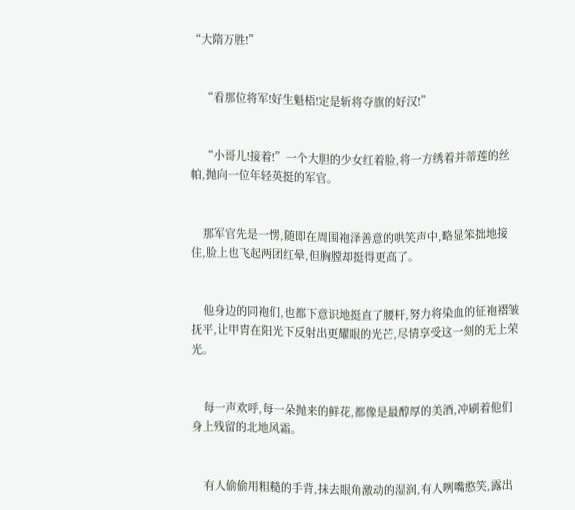“大隋万胜!”


    “看那位将军!好生魁梧!定是斩将夺旗的好汉!”


    “小哥儿!接着!”一个大胆的少女红着脸,将一方绣着并蒂莲的丝帕,抛向一位年轻英挺的军官。


    那军官先是一愣,随即在周围袍泽善意的哄笑声中,略显笨拙地接住,脸上也飞起两团红晕,但胸膛却挺得更高了。


    他身边的同袍们,也都下意识地挺直了腰杆,努力将染血的征袍褶皱抚平,让甲胄在阳光下反射出更耀眼的光芒,尽情享受这一刻的无上荣光。


    每一声欢呼,每一朵抛来的鲜花,都像是最醇厚的美酒,冲刷着他们身上残留的北地风霜。


    有人偷偷用粗糙的手背,抹去眼角激动的湿润,有人咧嘴憨笑,露出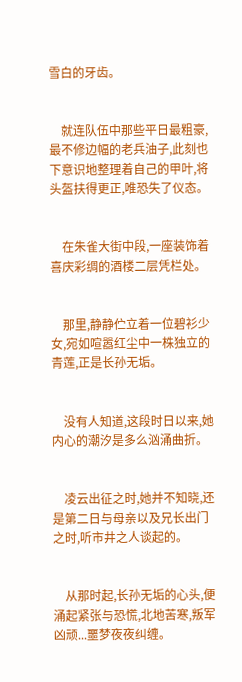雪白的牙齿。


    就连队伍中那些平日最粗豪,最不修边幅的老兵油子,此刻也下意识地整理着自己的甲叶,将头盔扶得更正,唯恐失了仪态。


    在朱雀大街中段,一座装饰着喜庆彩绸的酒楼二层凭栏处。


    那里,静静伫立着一位碧衫少女,宛如喧嚣红尘中一株独立的青莲,正是长孙无垢。


    没有人知道,这段时日以来,她内心的潮汐是多么汹涌曲折。


    凌云出征之时,她并不知晓,还是第二日与母亲以及兄长出门之时,听市井之人谈起的。


    从那时起,长孙无垢的心头,便涌起紧张与恐慌,北地苦寒,叛军凶顽...噩梦夜夜纠缠。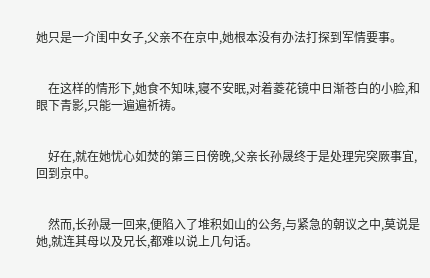她只是一介闺中女子,父亲不在京中,她根本没有办法打探到军情要事。


    在这样的情形下,她食不知味,寝不安眠,对着菱花镜中日渐苍白的小脸,和眼下青影,只能一遍遍祈祷。


    好在,就在她忧心如焚的第三日傍晚,父亲长孙晟终于是处理完突厥事宜,回到京中。


    然而,长孙晟一回来,便陷入了堆积如山的公务,与紧急的朝议之中,莫说是她,就连其母以及兄长,都难以说上几句话。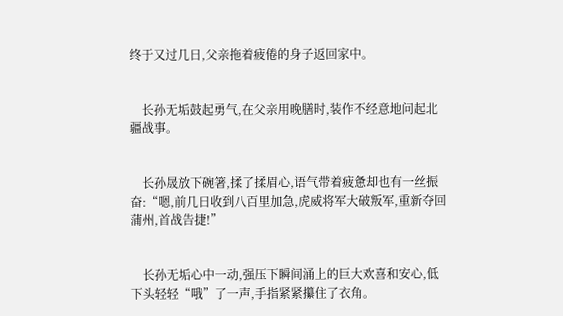终于又过几日,父亲拖着疲倦的身子返回家中。


    长孙无垢鼓起勇气,在父亲用晚膳时,装作不经意地问起北疆战事。


    长孙晟放下碗箸,揉了揉眉心,语气带着疲惫却也有一丝振奋:“嗯,前几日收到八百里加急,虎威将军大破叛军,重新夺回蒲州,首战告捷!”


    长孙无垢心中一动,强压下瞬间涌上的巨大欢喜和安心,低下头轻轻“哦”了一声,手指紧紧攥住了衣角。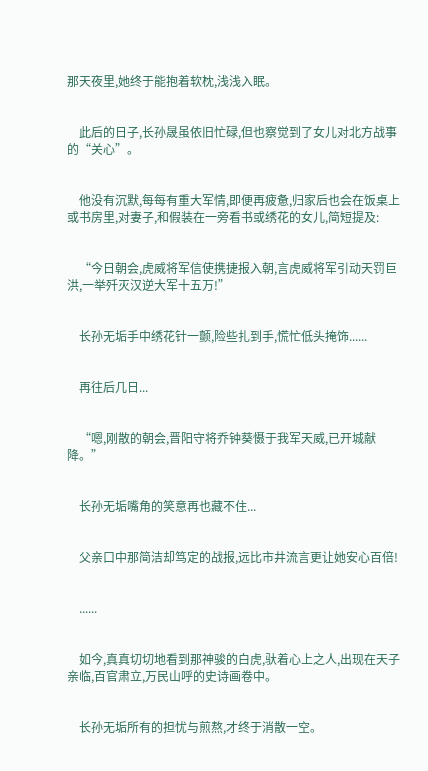那天夜里,她终于能抱着软枕,浅浅入眠。


    此后的日子,长孙晟虽依旧忙碌,但也察觉到了女儿对北方战事的“关心”。


    他没有沉默,每每有重大军情,即便再疲惫,归家后也会在饭桌上或书房里,对妻子,和假装在一旁看书或绣花的女儿,简短提及:


    “今日朝会,虎威将军信使携捷报入朝,言虎威将军引动天罚巨洪,一举歼灭汉逆大军十五万!”


    长孙无垢手中绣花针一颤,险些扎到手,慌忙低头掩饰......


    再往后几日...


    “嗯,刚散的朝会,晋阳守将乔钟葵慑于我军天威,已开城献降。”


    长孙无垢嘴角的笑意再也藏不住...


    父亲口中那简洁却笃定的战报,远比市井流言更让她安心百倍!


    ......


    如今,真真切切地看到那神骏的白虎,驮着心上之人,出现在天子亲临,百官肃立,万民山呼的史诗画卷中。


    长孙无垢所有的担忧与煎熬,才终于消散一空。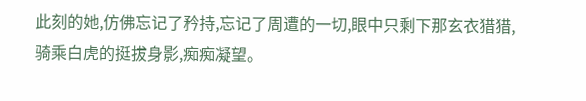此刻的她,仿佛忘记了矜持,忘记了周遭的一切,眼中只剩下那玄衣猎猎,骑乘白虎的挺拔身影,痴痴凝望。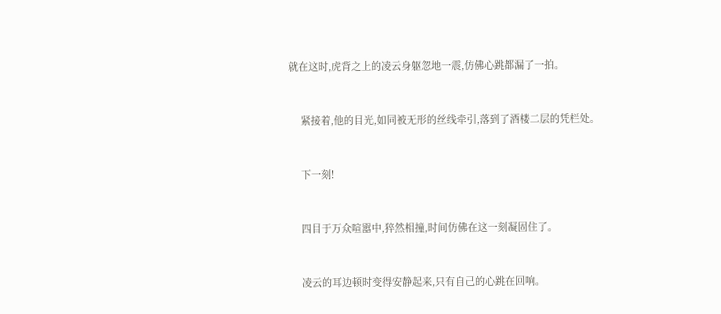就在这时,虎背之上的凌云身躯忽地一震,仿佛心跳都漏了一拍。


    紧接着,他的目光,如同被无形的丝线牵引,落到了酒楼二层的凭栏处。


    下一刻!


    四目于万众喧嚣中,猝然相撞,时间仿佛在这一刻凝固住了。


    凌云的耳边顿时变得安静起来,只有自己的心跳在回响。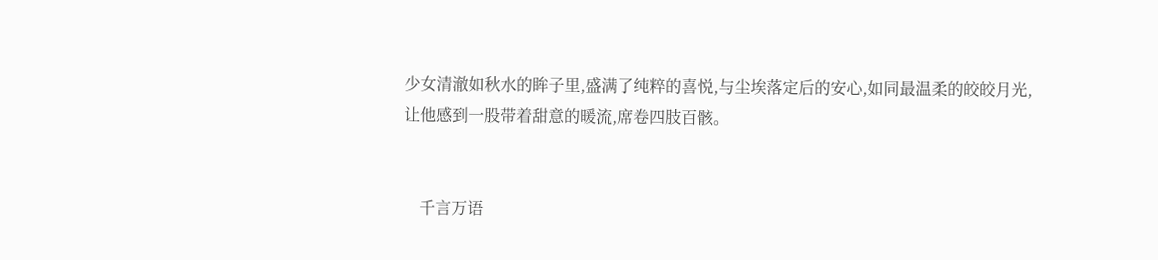少女清澈如秋水的眸子里,盛满了纯粹的喜悦,与尘埃落定后的安心,如同最温柔的皎皎月光,让他感到一股带着甜意的暖流,席卷四肢百骸。


    千言万语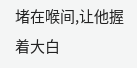堵在喉间,让他握着大白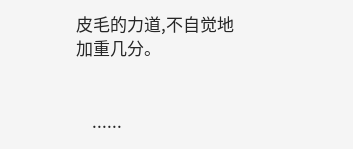皮毛的力道,不自觉地加重几分。


    ......